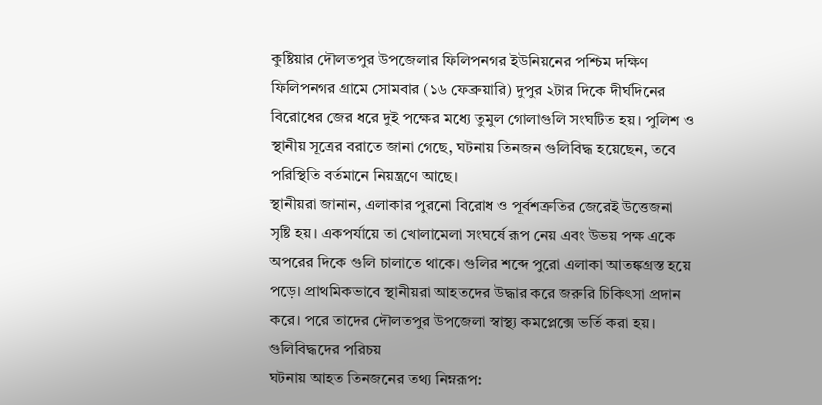কুষ্টিয়ার দৌলতপুর উপজেলার ফিলিপনগর ইউনিয়নের পশ্চিম দক্ষিণ ফিলিপনগর গ্রামে সোমবার (১৬ ফেব্রুয়ারি) দুপুর ২টার দিকে দীর্ঘদিনের বিরোধের জের ধরে দুই পক্ষের মধ্যে তুমুল গোলাগুলি সংঘটিত হয়। পুলিশ ও স্থানীয় সূত্রের বরাতে জানা গেছে, ঘটনায় তিনজন গুলিবিদ্ধ হয়েছেন, তবে পরিস্থিতি বর্তমানে নিয়ন্ত্রণে আছে।
স্থানীয়রা জানান, এলাকার পুরনো বিরোধ ও পূর্বশত্রুতির জেরেই উত্তেজনা সৃষ্টি হয়। একপর্যায়ে তা খোলামেলা সংঘর্ষে রূপ নেয় এবং উভয় পক্ষ একে অপরের দিকে গুলি চালাতে থাকে। গুলির শব্দে পুরো এলাকা আতঙ্কগ্রস্ত হয়ে পড়ে। প্রাথমিকভাবে স্থানীয়রা আহতদের উদ্ধার করে জরুরি চিকিৎসা প্রদান করে। পরে তাদের দৌলতপুর উপজেলা স্বাস্থ্য কমপ্লেক্সে ভর্তি করা হয়।
গুলিবিদ্ধদের পরিচয়
ঘটনায় আহত তিনজনের তথ্য নিম্নরূপ: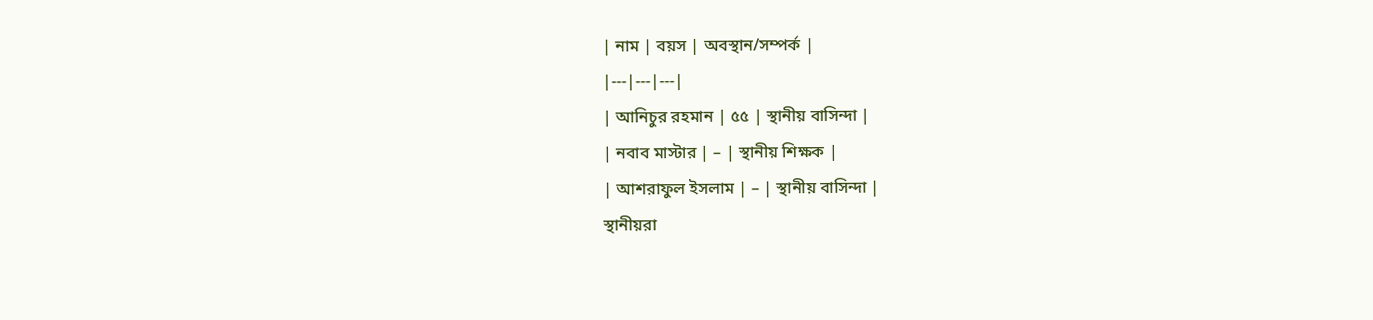| নাম | বয়স | অবস্থান/সম্পর্ক |
|---|---|---|
| আনিচুর রহমান | ৫৫ | স্থানীয় বাসিন্দা |
| নবাব মাস্টার | – | স্থানীয় শিক্ষক |
| আশরাফুল ইসলাম | – | স্থানীয় বাসিন্দা |
স্থানীয়রা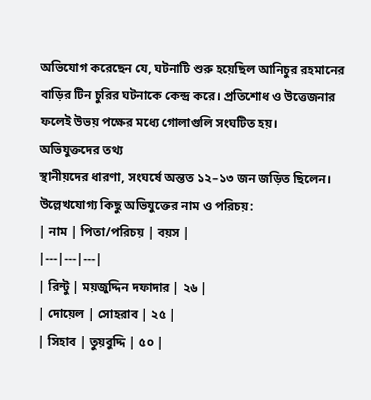অভিযোগ করেছেন যে, ঘটনাটি শুরু হয়েছিল আনিচুর রহমানের বাড়ির টিন চুরির ঘটনাকে কেন্দ্র করে। প্রতিশোধ ও উত্তেজনার ফলেই উভয় পক্ষের মধ্যে গোলাগুলি সংঘটিত হয়।
অভিযুক্তদের তথ্য
স্থানীয়দের ধারণা, সংঘর্ষে অন্তত ১২–১৩ জন জড়িত ছিলেন। উল্লেখযোগ্য কিছু অভিযুক্তের নাম ও পরিচয়:
| নাম | পিতা/পরিচয় | বয়স |
|---|---|---|
| রিন্টু | ময়জুদ্দিন দফাদার | ২৬ |
| দোয়েল | সোহরাব | ২৫ |
| সিহাব | তুয়বুদ্দি | ৫০ |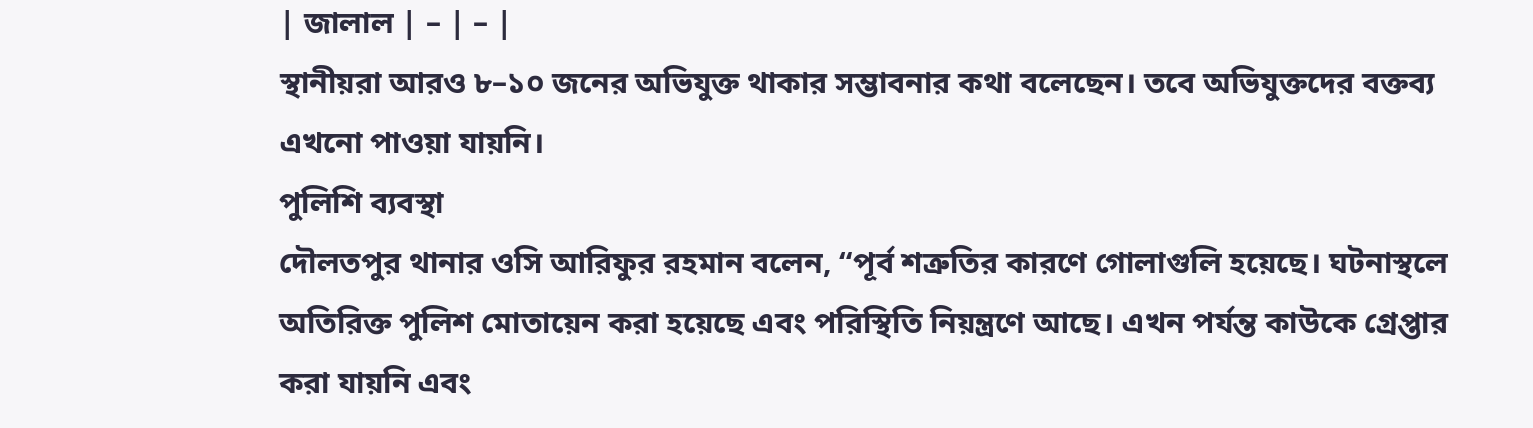| জালাল | – | – |
স্থানীয়রা আরও ৮–১০ জনের অভিযুক্ত থাকার সম্ভাবনার কথা বলেছেন। তবে অভিযুক্তদের বক্তব্য এখনো পাওয়া যায়নি।
পুলিশি ব্যবস্থা
দৌলতপুর থানার ওসি আরিফুর রহমান বলেন, “পূর্ব শত্রুতির কারণে গোলাগুলি হয়েছে। ঘটনাস্থলে অতিরিক্ত পুলিশ মোতায়েন করা হয়েছে এবং পরিস্থিতি নিয়ন্ত্রণে আছে। এখন পর্যন্ত কাউকে গ্রেপ্তার করা যায়নি এবং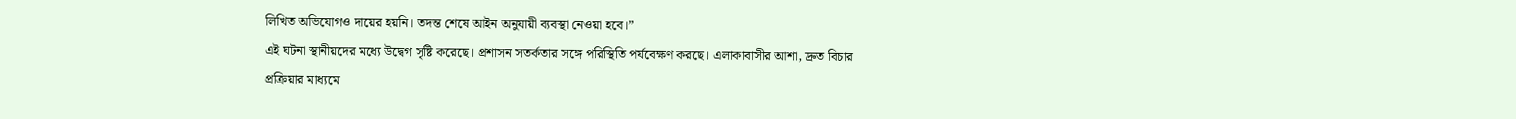লিখিত অভিযোগও দায়ের হয়নি। তদন্ত শেষে আইন অনুযায়ী ব্যবস্থা নেওয়া হবে।”
এই ঘটনা স্থানীয়দের মধ্যে উদ্বেগ সৃষ্টি করেছে। প্রশাসন সতর্কতার সঙ্গে পরিস্থিতি পর্যবেক্ষণ করছে। এলাকাবাসীর আশা, দ্রুত বিচার প্রক্রিয়ার মাধ্যমে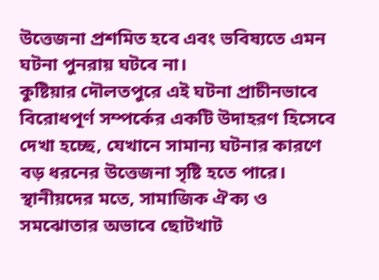উত্তেজনা প্রশমিত হবে এবং ভবিষ্যতে এমন ঘটনা পুনরায় ঘটবে না।
কুষ্টিয়ার দৌলতপুরে এই ঘটনা প্রাচীনভাবে বিরোধপূর্ণ সম্পর্কের একটি উদাহরণ হিসেবে দেখা হচ্ছে, যেখানে সামান্য ঘটনার কারণে বড় ধরনের উত্তেজনা সৃষ্টি হতে পারে। স্থানীয়দের মতে, সামাজিক ঐক্য ও সমঝোতার অভাবে ছোটখাট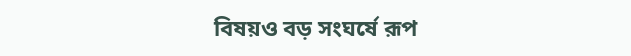বিষয়ও বড় সংঘর্ষে রূপ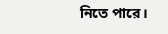নিতে পারে।